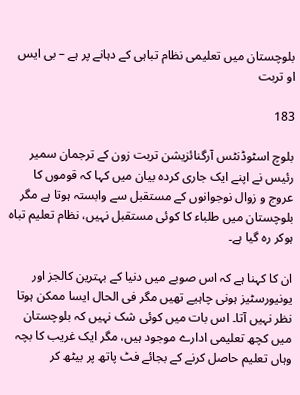بلوچستان میں تعلیمی نظام تباہی کے دہانے پر ہے – بی ایس او تربت

183

بلوچ اسٹوڈنٹس آرگنائزیشن تربت زون کے ترجمان سمیر رئیس نے اپنے ایک جاری کردہ بیان میں کہا کہ قوموں کا عروج و زوال نوجوانوں کے مستقبل سے وابستہ ہوتا ہے مگر بلوچستان میں طلباء کا کوئی مستقبل نہیں، نظام تعلیم تباہ ہوکر رہ گیا ہے۔

ان کا کہنا ہے کہ اس صوبے میں دنیا کے بہترین کالجز اور یونیورسٹیز ہونی چاہیے تھیں مگر فی الحال ایسا ممکن ہوتا نظر نہیں آتا۔ اس بات میں کوئی شک نہیں کہ بلوچستان میں کچھ تعلیمی ادارے موجود ہیں، مگر ایک غریب کا بچہ وہاں تعلیم حاصل کرنے کے بجائے فٹ پاتھ پر بیٹھ کر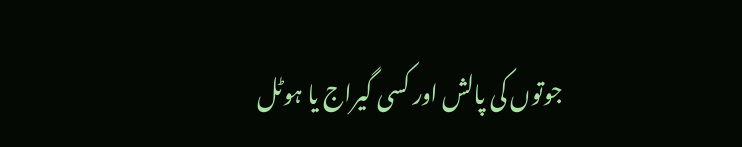جوتوں کی پالش اور کسی گیراج یا ہوٹل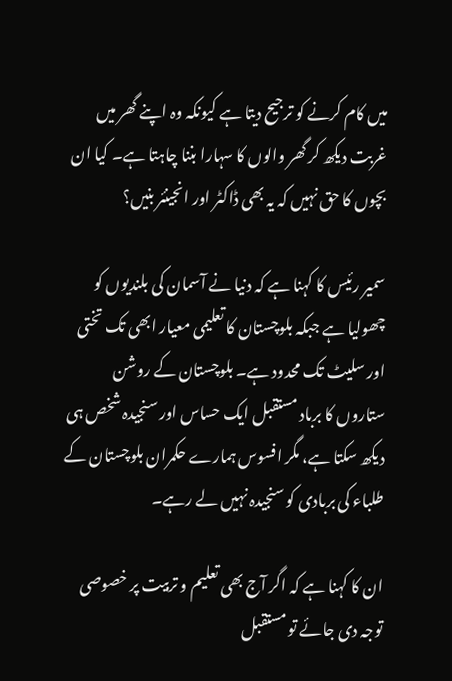میں کام کرنے کو ترجیح دیتا ہے کیونکہ وہ اپنے گھر میں غربت دیکھ کر گھر والوں کا سہارا بننا چاہتا ہے۔ کیا ان بچوں کا حق نہیں کہ یہ بھی ڈاکٹر اور انجینئر بنیں؟

سمیر رئیس کا کہنا ہے کہ دنیا نے آسمان کی بلندیوں کو چھولیا ہے جبکہ بلوچستان کا تعلیمی معیار ابھی تک تختی اور سلیٹ تک محدود ہے۔ بلوچستان کے روشن ستاروں کا برباد مستقبل ایک حساس اور سنجیدہ شخص ہی دیکھ سکتا ہے، مگر افسوس ہمارے حکمران بلوچستان کے طلباء کی بربادی کو سنجیدہ نہیں لے رہے۔

ان کا کہنا ہے کہ اگر آج بھی تعلیم و تربیت پر خصوصی توجہ دی جائے تو مستقبل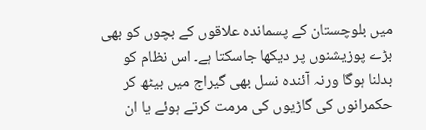میں بلوچستان کے پسماندہ علاقوں کے بچوں کو بھی بڑے پوزیشنوں پر دیکھا جاسکتا ہے۔ اس نظام کو بدلنا ہوگا ورنہ آئندہ نسل بھی گیراج میں بیٹھ کر حکمرانوں کی گاڑیوں کی مرمت کرتے ہوئے یا ان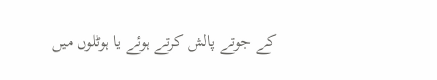کے جوتے پالش کرتے ہوئے یا ہوٹلوں میں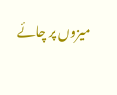میزوں پر چائے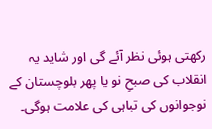رکھتی ہوئی نظر آئے گی اور شاید یہ انقلاب کی صبحِ نو یا پھر بلوچستان کے نوجوانوں کی تباہی کی علامت ہوگی۔